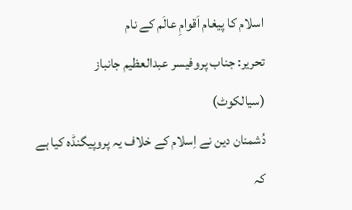اسلام کا پیغام اَقوامِ عالَم کے نام
تحریر: جناب پروفیسر عبدالعظیم جانباز
(سیالکوٹ)
دُشمنان دین نے اِسلام کے خلاف یہ پروپیگنڈہ کیا ہے کہ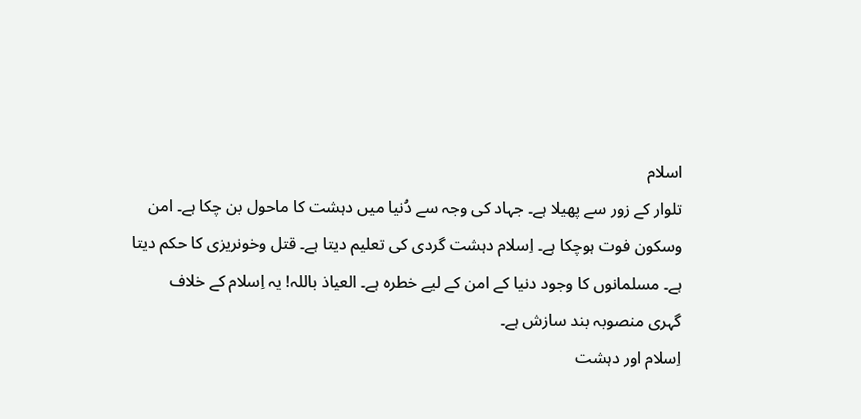اسلام
تلوار کے زور سے پھیلا ہے۔ جہاد کی وجہ سے دُنیا میں دہشت کا ماحول بن چکا ہے۔ امن
وسکون فوت ہوچکا ہے۔ اِسلام دہشت گردی کی تعلیم دیتا ہے۔ قتل وخونریزی کا حکم دیتا
ہے۔ مسلمانوں کا وجود دنیا کے امن کے لیے خطرہ ہے۔ العیاذ باللہ! یہ اِسلام کے خلاف
گہری منصوبہ بند سازش ہے۔
اِسلام اور دہشت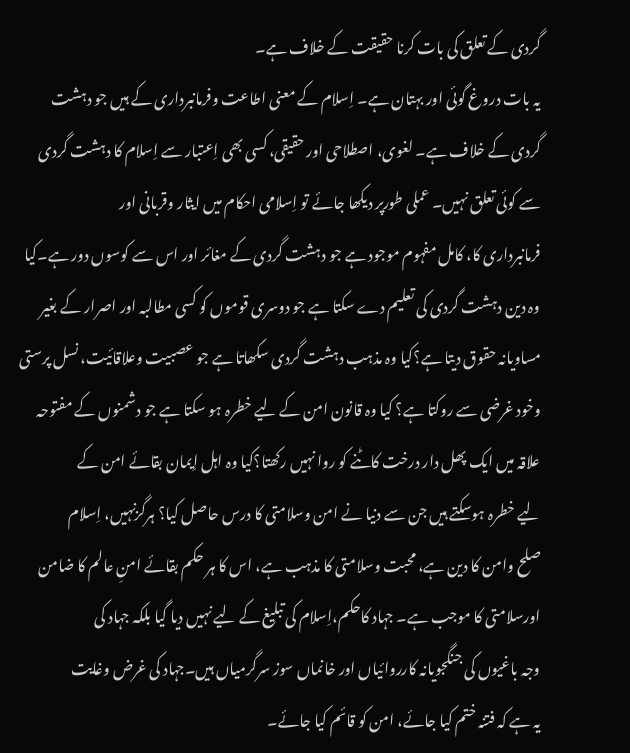گردی کے تعلق کی بات کرنا حقیقت کے خلاف ہے۔
یہ بات دروغ گوئی اور بہتان ہے۔ اِسلام کے معنی اطاعت وفرمانبرداری کے ہیں جو دہشت
گردی کے خلاف ہے۔ لغوی، اصطلاحی اور حقیقی، کسی بھی اِعتبار سے اِسلام کا دہشت گردی
سے کوئی تعلق نہیں۔ عملی طورپر دیکھا جائے تو اِسلامی احکام میں ایثار وقربانی اور
فرمانبرداری کا، کامل مفہوم موجود ہے جو دہشت گردی کے مغائر اور اس سے کوسوں دور ہے۔کیا
وہ دین دہشت گردی کی تعلیم دے سکتا ہے جو دوسری قوموں کو کسی مطالبہ اور اصرار کے بغیر
مساویانہ حقوق دیتا ہے؟کیا وہ مذہب دہشت گردی سکھاتا ہے جو عصبیت وعلاقائیت، نسل پرستی
وخود غرضی سے روکتا ہے؟ کیا وہ قانون امن کے لیے خطرہ ہو سکتا ہے جو دشمنوں کے مفتوحہ
علاقہ میں ایک پھل دار درخت کاٹنے کو روا نہیں رکھتا؟کیا وہ اہل اِیمان بقائے امن کے
لیے خطرہ ہوسکتے ہیں جن سے دنیا نے امن وسلامتی کا درس حاصل کیا؟ ہرگزنہیں، اِسلام
صلح وامن کا دین ہے، محبت وسلامتی کا مذہب ہے، اس کا ہر حکم بقائے امنِ عالم کا ضامن
اورسلامتی کا موجب ہے۔ جہاد کاحکم،اِسلام کی تبلیغ کے لیے نہیں دیا گیا بلکہ جہاد کی
وجہ باغیوں کی جنگجویانہ کارروائیاں اور خانماں سوز سرگرمیاں ہیں۔جہاد کی غرض وغایت
یہ ہے کہ فتنہ ختم کیا جائے، امن کو قائم کیا جائے۔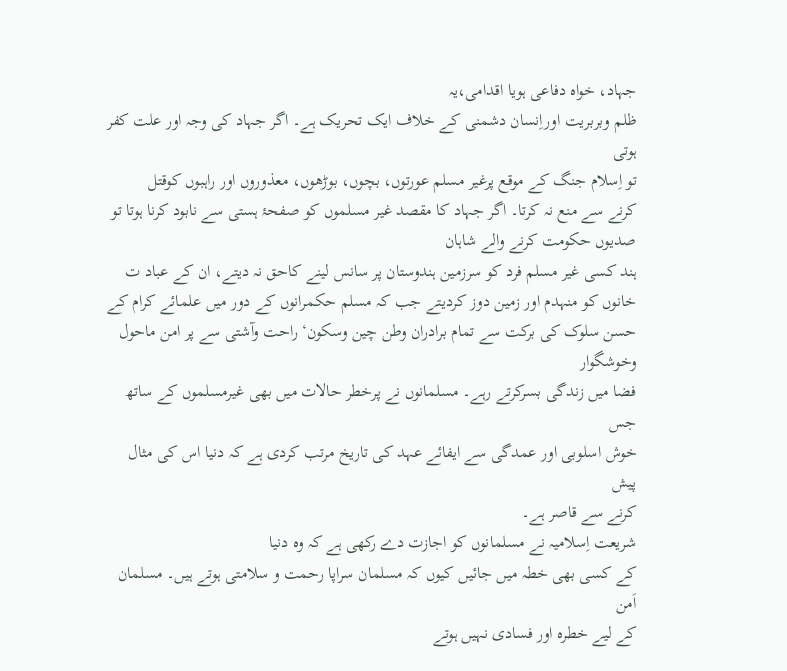جہاد، خواہ دفاعی ہویا اقدامی،یہ
ظلم وبربریت اوراِنسان دشمنی کے خلاف ایک تحریک ہے۔ اگر جہاد کی وجہ اور علت کفر ہوتی
تو اِسلام جنگ کے موقع پرغیر مسلم عورتوں، بچوں، بوڑھوں، معذوروں اور راہبوں کوقتل
کرنے سے منع نہ کرتا۔ اگر جہاد کا مقصد غیر مسلموں کو صفحۂ ہستی سے نابود کرنا ہوتا تو صدیوں حکومت کرنے والے شاہان
ہند کسی غیر مسلم فرد کو سرزمین ہندوستان پر سانس لینے کاحق نہ دیتے، ان کے عباد ت
خانوں کو منہدم اور زمین دوز کردیتے جب کہ مسلم حکمرانوں کے دور میں علمائے کرام کے
حسن سلوک کی برکت سے تمام برادران وطن چین وسکون‘ راحت وآشتی سے پر امن ماحول وخوشگوار
فضا میں زندگی بسرکرتے رہے۔ مسلمانوں نے پرخطر حالات میں بھی غیرمسلموں کے ساتھ جس
خوش اسلوبی اور عمدگی سے ایفائے عہد کی تاریخ مرتب کردی ہے کہ دنیا اس کی مثال پیش
کرنے سے قاصر ہے۔
شریعت اِسلامیہ نے مسلمانوں کو اجازت دے رکھی ہے کہ وہ دنیا
کے کسی بھی خطہ میں جائیں کیوں کہ مسلمان سراپا رحمت و سلامتی ہوتے ہیں۔ مسلمان اَمن
کے لیے خطرہ اور فسادی نہیں ہوتے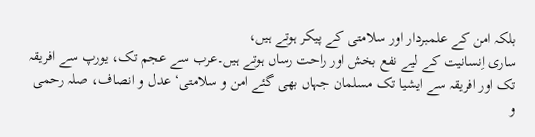بلکہ امن کے علمبردار اور سلامتی کے پیکر ہوتے ہیں،
ساری اِنسانیت کے لیے نفع بخش اور راحت رساں ہوتے ہیں۔عرب سے عجم تک، یورپ سے افریقہ
تک اور افریقہ سے ایشیا تک مسلمان جہاں بھی گئے امن و سلامتی‘ عدل و انصاف، صلہ رحمی
و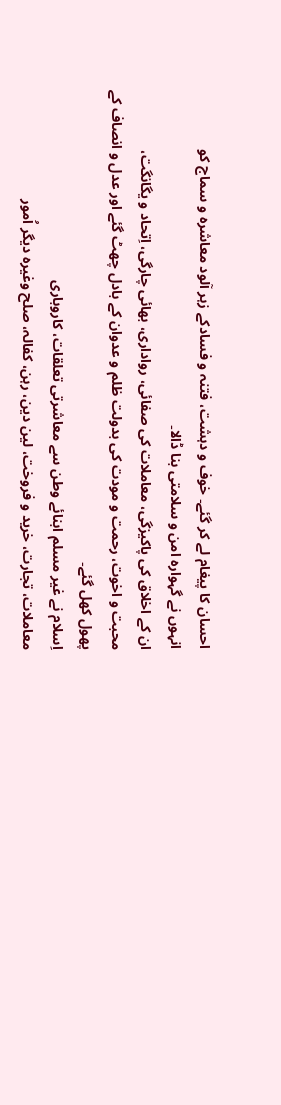احسان کا پیغام لے کر گئے۔ خوف و دہشت، فتنہ و فسادکے زہر آلود معاشرہ و سماج کو
انہوں نے گہوارہ امن و سلامتی بنا ڈالا۔
ان کے اخلاق کی پاکیزگی، معاملات کی صفائی، رواداری، بھائی چارگی، اِتحاد و یگانگت،
محبت و اخوت، رحمت و مودت کی بدولت ظلم و عدوان کے بادل چھٹ گئے اور عدل و انصاف کے
پھول کھل گئے۔
اِسلام نے غیر مسلم ابنائے وطن سے معاشرتی تعلقات، کاروباری
معاملات، تجارت، خرید و فروخت، لین دین، رہن، کفالہ، صلح وغیرہ دیگر اُمور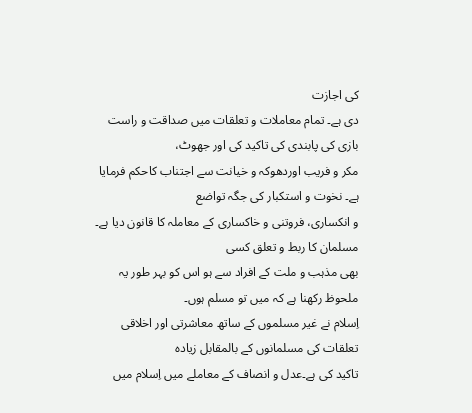کی اجازت
دی ہے۔ تمام معاملات و تعلقات میں صداقت و راست بازی کی پابندی کی تاکید کی اور جھوٹ،
مکر و فریب اوردھوکہ و خیانت سے اجتناب کاحکم فرمایا ہے۔ نخوت و استکبار کی جگہ تواضع
و انکساری، فروتنی و خاکساری کے معاملہ کا قانون دیا ہے۔ مسلمان کا ربط و تعلق کسی
بھی مذہب و ملت کے افراد سے ہو اس کو بہر طور یہ ملحوظ رکھنا ہے کہ میں تو مسلم ہوں۔
اِسلام نے غیر مسلموں کے ساتھ معاشرتی اور اخلاقی تعلقات کی مسلمانوں کے بالمقابل زیادہ
تاکید کی ہے۔عدل و انصاف کے معاملے میں اِسلام میں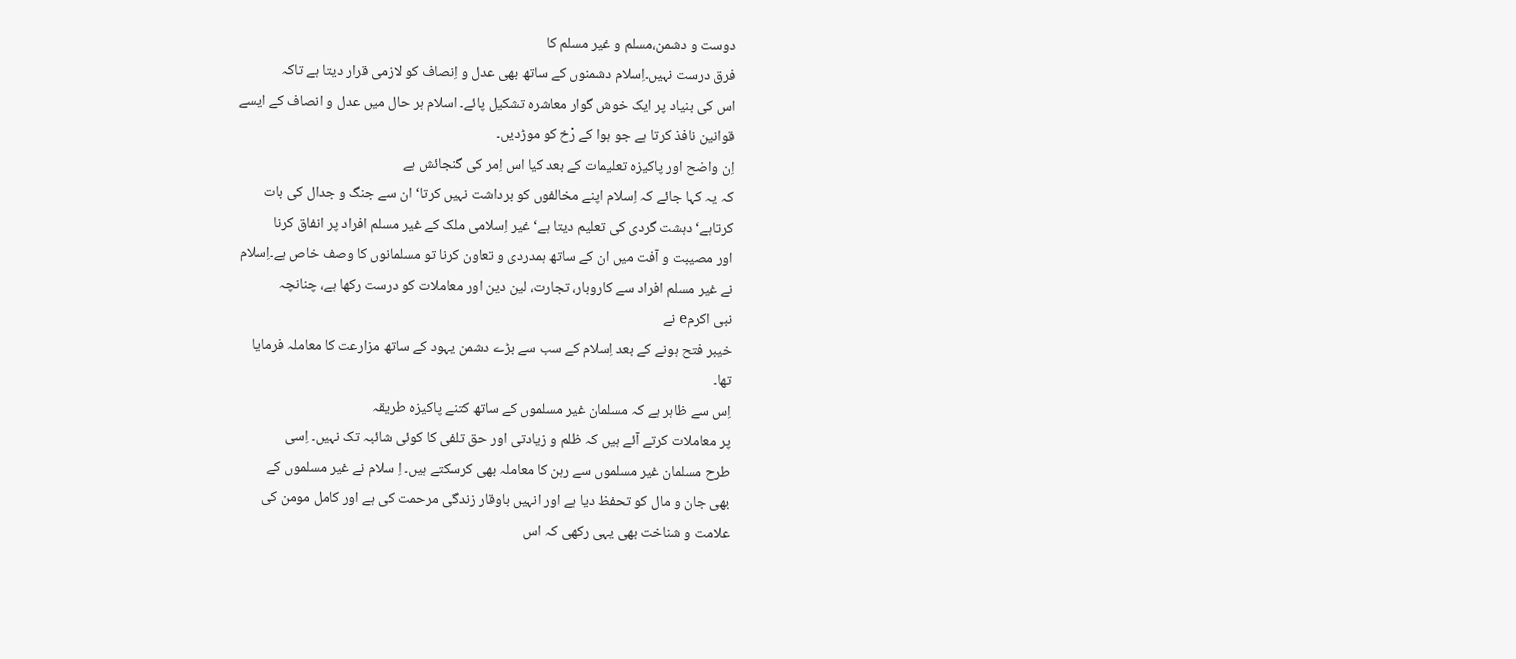دوست و دشمن،مسلم و غیر مسلم کا
فرق درست نہیں۔اِسلام دشمنوں کے ساتھ بھی عدل و اِنصاف کو لازمی قرار دیتا ہے تاکہ
اس کی بنیاد پر ایک خوش گوار معاشرہ تشکیل پائے۔ اسلام ہر حال میں عدل و انصاف کے ایسے
قوانین نافذ کرتا ہے جو ہوا کے رْخ کو موڑدیں۔
اِن واضح اور پاکیزہ تعلیمات کے بعد کیا اس اِمر کی گنجائش ہے
کہ یہ کہا جائے کہ اِسلام اپنے مخالفوں کو برداشت نہیں کرتا‘ ان سے جنگ و جدال کی بات
کرتاہے‘ دہشت گردی کی تعلیم دیتا ہے‘ غیر اِسلامی ملک کے غیر مسلم افراد پر انفاق کرنا
اور مصیبت و آفت میں ان کے ساتھ ہمدردی و تعاون کرنا تو مسلمانوں کا وصف خاص ہے۔اِسلام
نے غیر مسلم افراد سے کاروبار، تجارت، لین دین اور معاملات کو درست رکھا ہے، چنانچہ
نبی اکرمe نے
خیبر فتح ہونے کے بعد اِسلام کے سب سے بڑے دشمن یہود کے ساتھ مزارعت کا معاملہ فرمایا
تھا۔
اِس سے ظاہر ہے کہ مسلمان غیر مسلموں کے ساتھ کتنے پاکیزہ طریقہ
پر معاملات کرتے آئے ہیں کہ ظلم و زیادتی اور حق تلفی کا کوئی شائبہ تک نہیں۔ اِسی
طرح مسلمان غیر مسلموں سے رہن کا معاملہ بھی کرسکتے ہیں۔ اِ سلام نے غیر مسلموں کے
بھی جان و مال کو تحفظ دیا ہے اور انہیں باوقار زندگی مرحمت کی ہے اور کامل مومن کی
علامت و شناخت بھی یہی رکھی کہ اس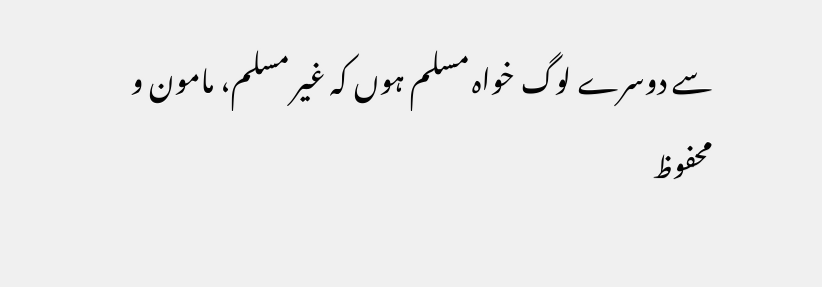سے دوسرے لوگ خواہ مسلم ہوں کہ غیر مسلم، مامون و
محفوظ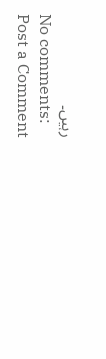رہیں۔
No comments:
Post a Comment